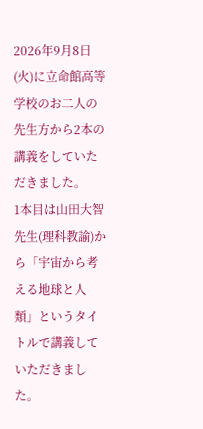2026年9月8日(火)に立命館高等学校のお二人の先生方から2本の講義をしていただきました。
1本目は山田大智先生(理科教諭)から「宇宙から考える地球と人類」というタイトルで講義していただきました。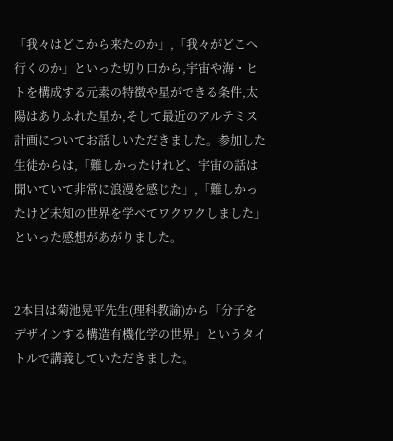「我々はどこから来たのか」,「我々がどこへ行くのか」といった切り口から,宇宙や海・ヒトを構成する元素の特徴や星ができる条件,太陽はありふれた星か,そして最近のアルテミス計画についてお話しいただきました。参加した生徒からは,「難しかったけれど、宇宙の話は聞いていて非常に浪漫を感じた」,「難しかったけど未知の世界を学べてワクワクしました」といった感想があがりました。


2本目は菊池晃平先生(理科教諭)から「分子をデザインする構造有機化学の世界」というタイトルで講義していただきました。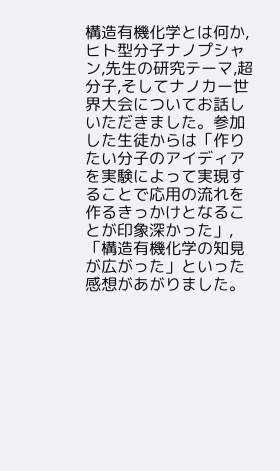構造有機化学とは何か,ヒト型分子ナノプシャン,先生の研究テーマ,超分子,そしてナノカー世界大会についてお話しいただきました。参加した生徒からは「作りたい分子のアイディアを実験によって実現することで応用の流れを作るきっかけとなることが印象深かった」,「構造有機化学の知見が広がった」といった感想があがりました。